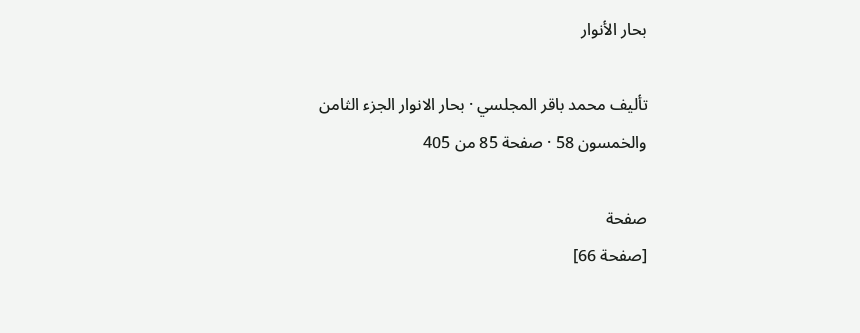بحار الأنوار

تأليف محمد باقر المجلسي · بحار الانوار الجزء الثامن والخمسون 58 · صفحة 85 من 405

صفحة
[صفحة 66]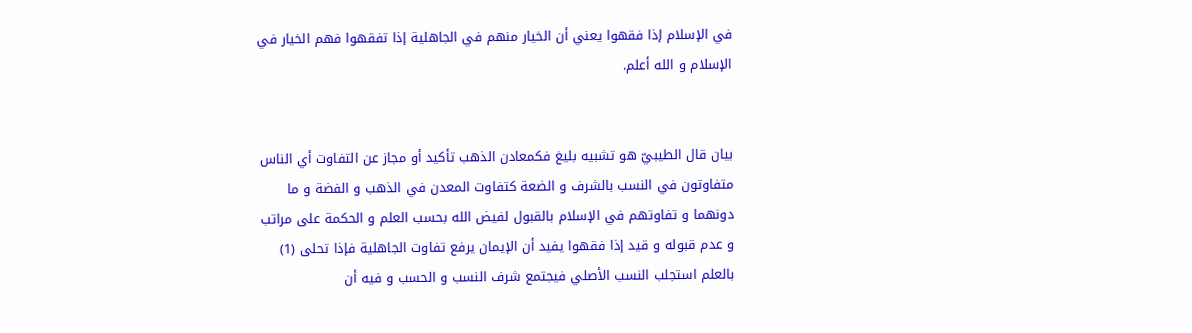في الإسلام إذا فقهوا يعني أن الخيار منهم في الجاهلية إذا تفقهوا فهم الخيار في الإسلام و الله أعلم.


بيان قال الطيبيّ هو تشبيه بليغ فكمعادن الذهب تأكيد أو مجاز عن التفاوت أي الناس متفاوتون في النسب بالشرف و الضعة كتفاوت المعدن في الذهب و الفضة و ما دونهما و تفاوتهم في الإسلام بالقبول لفيض الله بحسب العلم و الحكمة على مراتب و عدم قبوله و قيد إذا فقهوا يفيد أن الإيمان يرفع تفاوت الجاهلية فإذا تحلى (1) بالعلم استجلب النسب الأصلي فيجتمع شرف النسب و الحسب و فيه أن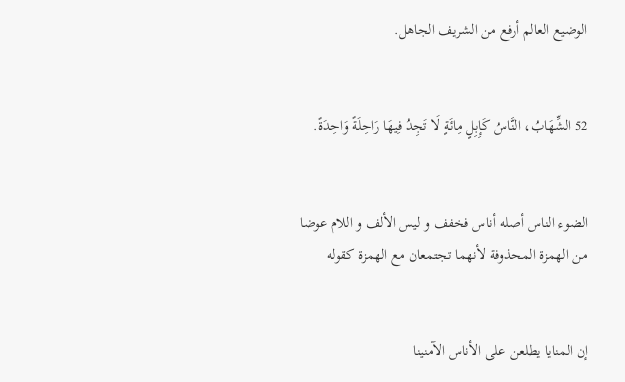الوضيع العالم أرفع من الشريف الجاهل.


52 الشِّهَابُ، النَّاسُ كَإِبِلٍ مِائَةٍ لَا تَجِدُ فِيهَا رَاحِلَةً وَاحِدَةً.


الضوء الناس أصله أناس فخفف و ليس الألف و اللام عوضا من الهمزة المحذوفة لأنهما تجتمعان مع الهمزة كقوله


إن المنايا يطلعن على الأناس الآمنينا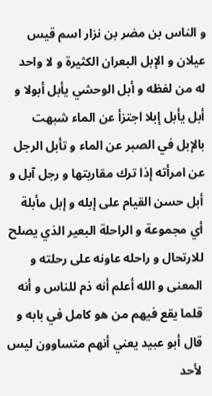و الناس بن مضر بن نزار اسم قيس عيلان و الإبل البعران الكثيرة و لا واحد له من لفظه و أبل الوحشي يأبل أبولا و أبل يأبل إبلا اجتزأ عن الماء شبهت بالإبل في الصبر عن الماء و تأبل الرجل عن امرأته إذا ترك مقاربتها و رجل آبل و أبل حسن القيام على إبله و إبل مأبلة أي مجموعة و الراحلة البعير الذي يصلح للارتحال و راحله عاونه على رحلته و المعنى و الله أعلم أنه ذم للناس و أنه قلما يقع فيهم من هو كامل في بابه و قال أبو عبيد يعني أنهم متساوون ليس لأحد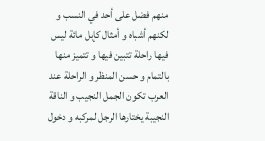منهم فضل على أحد في النسب و لكنهم أشباه و أمثال كإبل مائة ليس فيها راحلة تتبين فيها و تتميز منها بالتمام و حسن المنظر و الراحلة عند العرب تكون الجمل النجيب و الناقة النجيبة يختارها الرجل لمركبه و دخول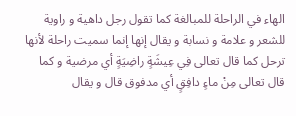الهاء في الراحلة للمبالغة كما تقول رجل داهية و راوية للشعر و علامة و نسابة و يقال إنها إنما سميت راحلة لأنها ترحل كما قال تعالى فِي عِيشَةٍ راضِيَةٍ أي مرضية و كما قال تعالى مِنْ ماءٍ دافِقٍ أي مدفوق قال و يقال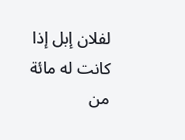لفلان إبل إذا كانت له مائة من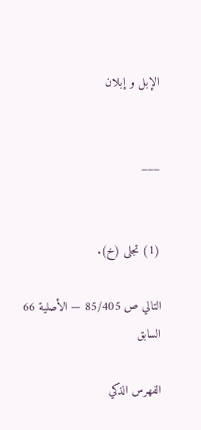الإبل و إبلان


___


(1) تجلى (خ).

التالي ص 85/405 — الأصلية 66 السابق

الفهرس الذكي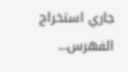جاري استخراج الفهرس...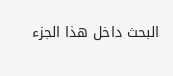البحث داخل هذا الجزء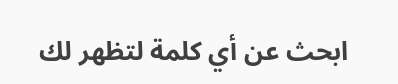ابحث عن أي كلمة لتظهر لك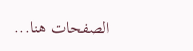الصفحات هنا...